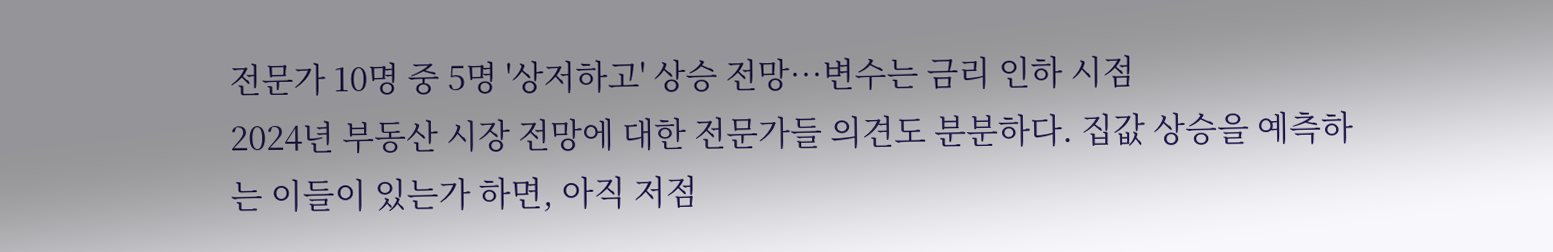전문가 10명 중 5명 '상저하고' 상승 전망…변수는 금리 인하 시점
2024년 부동산 시장 전망에 대한 전문가들 의견도 분분하다. 집값 상승을 예측하는 이들이 있는가 하면, 아직 저점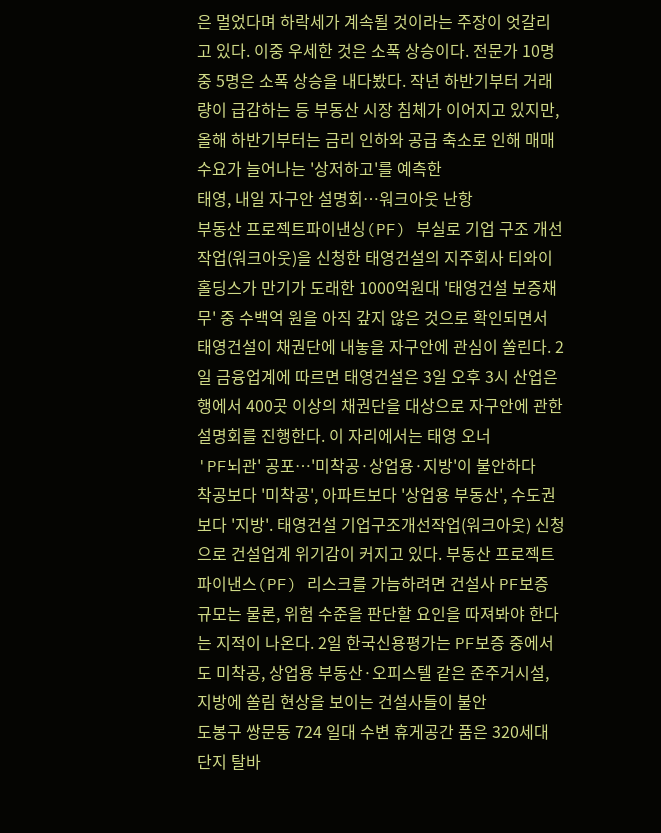은 멀었다며 하락세가 계속될 것이라는 주장이 엇갈리고 있다. 이중 우세한 것은 소폭 상승이다. 전문가 10명 중 5명은 소폭 상승을 내다봤다. 작년 하반기부터 거래량이 급감하는 등 부동산 시장 침체가 이어지고 있지만, 올해 하반기부터는 금리 인하와 공급 축소로 인해 매매 수요가 늘어나는 '상저하고'를 예측한
태영, 내일 자구안 설명회…워크아웃 난항
부동산 프로젝트파이낸싱(PF) 부실로 기업 구조 개선 작업(워크아웃)을 신청한 태영건설의 지주회사 티와이홀딩스가 만기가 도래한 1000억원대 '태영건설 보증채무' 중 수백억 원을 아직 갚지 않은 것으로 확인되면서 태영건설이 채권단에 내놓을 자구안에 관심이 쏠린다. 2일 금융업계에 따르면 태영건설은 3일 오후 3시 산업은행에서 400곳 이상의 채권단을 대상으로 자구안에 관한 설명회를 진행한다. 이 자리에서는 태영 오너
'PF뇌관' 공포…'미착공·상업용·지방'이 불안하다
착공보다 '미착공', 아파트보다 '상업용 부동산', 수도권보다 '지방'. 태영건설 기업구조개선작업(워크아웃) 신청으로 건설업계 위기감이 커지고 있다. 부동산 프로젝트 파이낸스(PF) 리스크를 가늠하려면 건설사 PF보증 규모는 물론, 위험 수준을 판단할 요인을 따져봐야 한다는 지적이 나온다. 2일 한국신용평가는 PF보증 중에서도 미착공, 상업용 부동산·오피스텔 같은 준주거시설, 지방에 쏠림 현상을 보이는 건설사들이 불안
도봉구 쌍문동 724 일대 수변 휴게공간 품은 320세대 단지 탈바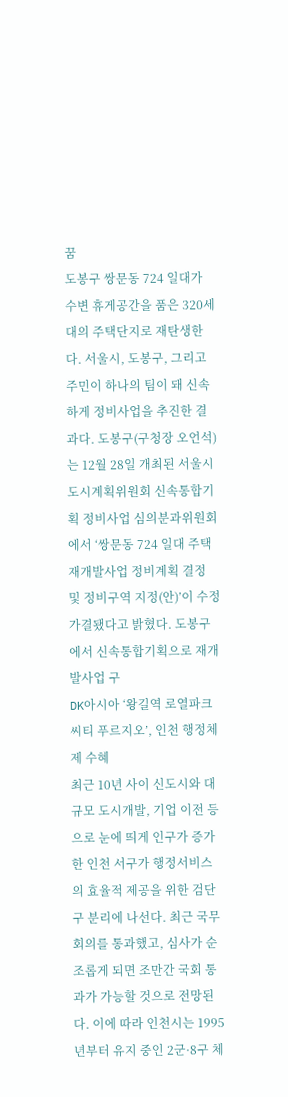꿈
도봉구 쌍문동 724 일대가 수변 휴게공간을 품은 320세대의 주택단지로 재탄생한다. 서울시, 도봉구, 그리고 주민이 하나의 팀이 돼 신속하게 정비사업을 추진한 결과다. 도봉구(구청장 오언석)는 12월 28일 개최된 서울시 도시계획위원회 신속통합기획 정비사업 심의분과위원회에서 ‘쌍문동 724 일대 주택재개발사업 정비계획 결정 및 정비구역 지정(안)’이 수정 가결됐다고 밝혔다. 도봉구에서 신속통합기획으로 재개발사업 구
DK아시아 ‘왕길역 로열파크씨티 푸르지오’, 인천 행정체제 수혜
최근 10년 사이 신도시와 대규모 도시개발, 기업 이전 등으로 눈에 띄게 인구가 증가한 인천 서구가 행정서비스의 효율적 제공을 위한 검단구 분리에 나선다. 최근 국무회의를 통과했고, 심사가 순조롭게 되면 조만간 국회 통과가 가능할 것으로 전망된다. 이에 따라 인천시는 1995년부터 유지 중인 2군·8구 체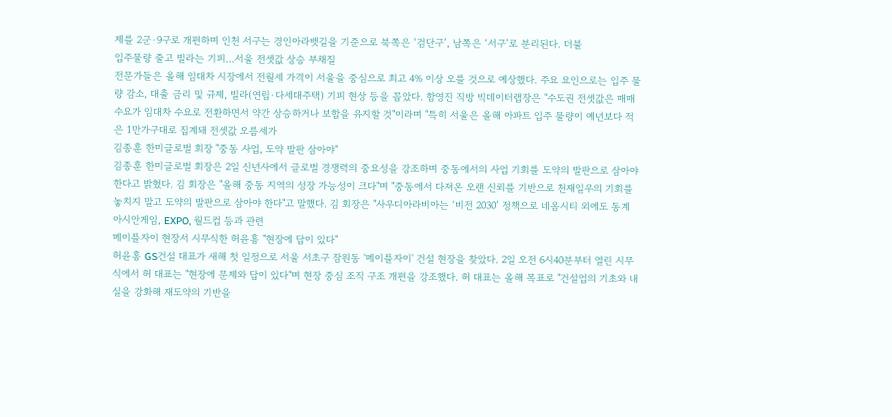제를 2군·9구로 개편하며 인천 서구는 경인아라뱃길을 기준으로 북쪽은 ‘검단구’, 남쪽은 ‘서구’로 분리된다. 더불
입주물량 줄고 빌라는 기피…서울 전셋값 상승 부채질
전문가들은 올해 임대차 시장에서 전월세 가격이 서울을 중심으로 최고 4% 이상 오를 것으로 예상했다. 주요 요인으로는 입주 물량 감소, 대출 금리 및 규제, 빌라(연립·다세대주택) 기피 현상 등을 꼽았다. 함영진 직방 빅데이터랩장은 "수도권 전셋값은 매매수요가 임대차 수요로 전환하면서 약간 상승하거나 보합을 유지할 것"이라며 "특히 서울은 올해 아파트 입주 물량이 예년보다 적은 1만가구대로 집계돼 전셋값 오름세가
김종훈 한미글로벌 회장 "중동 사업, 도약 발판 삼아야"
김종훈 한미글로벌 회장은 2일 신년사에서 글로벌 경쟁력의 중요성을 강조하며 중동에서의 사업 기회를 도약의 발판으로 삼아야 한다고 밝혔다. 김 회장은 "올해 중동 지역의 성장 가능성이 크다"며 "중동에서 다져온 오랜 신뢰를 기반으로 천재일우의 기회를 놓치지 말고 도약의 발판으로 삼아야 한다"고 말했다. 김 회장은 "사우디아라비아는 ‘비전 2030’ 정책으로 네옴시티 외에도 동계 아시안게임, EXPO, 월드컵 등과 관련
메이플자이 현장서 시무식한 허윤홍 "현장에 답이 있다"
허윤홍 GS건설 대표가 새해 첫 일정으로 서울 서초구 잠원동 '메이플자이' 건설 현장을 찾았다. 2일 오전 6시40분부터 열린 시무식에서 허 대표는 "현장에 문제와 답이 있다"며 현장 중심 조직 구조 개편을 강조했다. 허 대표는 올해 목표로 "건설업의 기초와 내실을 강화해 재도약의 기반을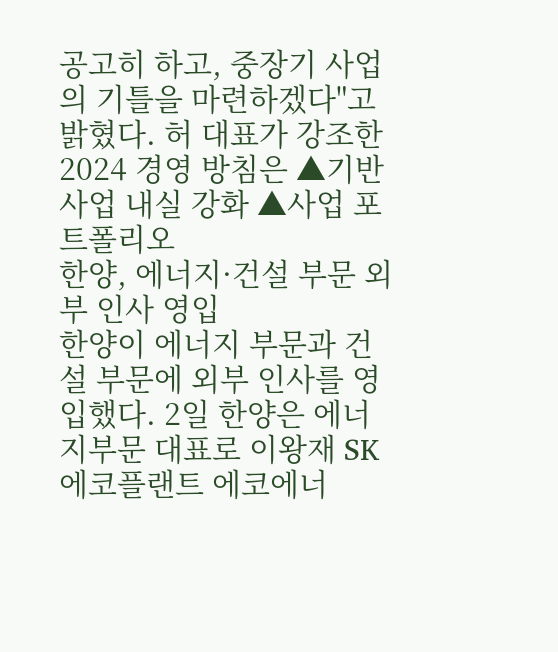공고히 하고, 중장기 사업의 기틀을 마련하겠다"고 밝혔다. 허 대표가 강조한 2024 경영 방침은 ▲기반사업 내실 강화 ▲사업 포트폴리오
한양, 에너지·건설 부문 외부 인사 영입
한양이 에너지 부문과 건설 부문에 외부 인사를 영입했다. 2일 한양은 에너지부문 대표로 이왕재 SK에코플랜트 에코에너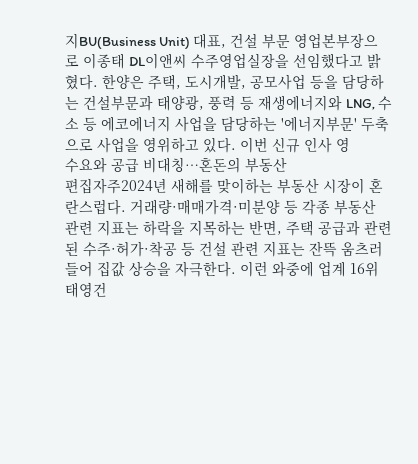지BU(Business Unit) 대표, 건설 부문 영업본부장으로 이종태 DL이앤씨 수주영업실장을 선임했다고 밝혔다. 한양은 주택, 도시개발, 공모사업 등을 담당하는 건설부문과 태양광, 풍력 등 재생에너지와 LNG, 수소 등 에코에너지 사업을 담당하는 '에너지부문' 두축으로 사업을 영위하고 있다. 이번 신규 인사 영
수요와 공급 비대칭…혼돈의 부동산
편집자주2024년 새해를 맞이하는 부동산 시장이 혼란스럽다. 거래량·매매가격·미분양 등 각종 부동산 관련 지표는 하락을 지목하는 반면, 주택 공급과 관련된 수주·허가·착공 등 건설 관련 지표는 잔뜩 움츠러들어 집값 상승을 자극한다. 이런 와중에 업계 16위 태영건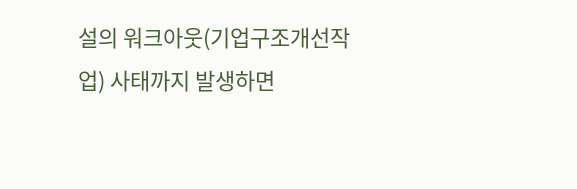설의 워크아웃(기업구조개선작업) 사태까지 발생하면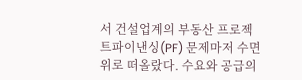서 건설업계의 부동산 프로젝트파이낸싱(PF) 문제마저 수면위로 떠올랐다. 수요와 공급의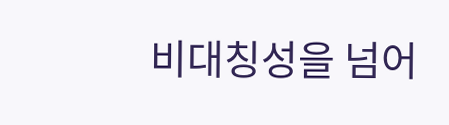비대칭성을 넘어